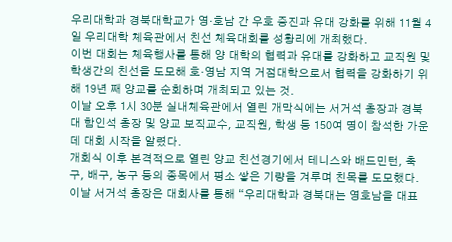우리대학과 경북대학교가 영·호남 간 우호 증진과 유대 강화를 위해 11월 4일 우리대학 체육관에서 친선 체육대회를 성황리에 개최했다.
이번 대회는 체육행사를 통해 양 대학의 협력과 유대를 강화하고 교직원 및 학생간의 친선을 도모해 호·영남 지역 거점대학으로서 협력을 강화하기 위해 19년 째 양교를 순회하며 개최되고 있는 것.
이날 오후 1시 30분 실내체육관에서 열린 개막식에는 서거석 총장과 경북대 함인석 총장 및 양교 보직교수, 교직원, 학생 등 150여 명이 참석한 가운데 대회 시작을 알렸다.
개회식 이후 본격적으로 열린 양교 친선경기에서 테니스와 배드민턴, 축구, 배구, 농구 등의 종목에서 평소 쌓은 기량을 겨루며 친목를 도모했다.
이날 서거석 총장은 대회사를 통해 “우리대학과 경북대는 영호남을 대표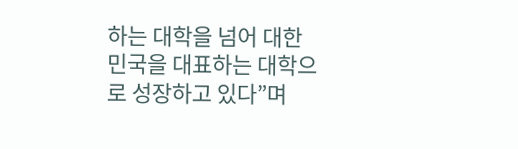하는 대학을 넘어 대한민국을 대표하는 대학으로 성장하고 있다”며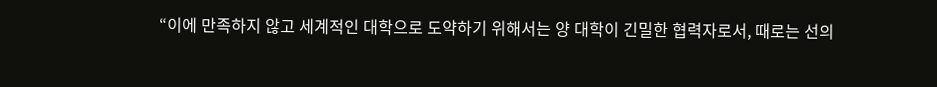“이에 만족하지 않고 세계적인 대학으로 도약하기 위해서는 양 대학이 긴밀한 협력자로서, 때로는 선의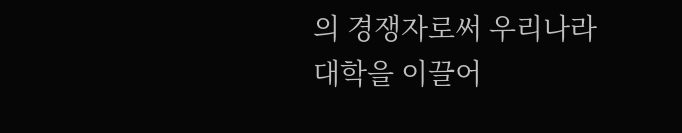의 경쟁자로써 우리나라 대학을 이끌어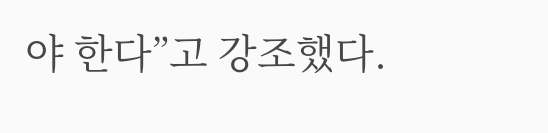야 한다”고 강조했다.